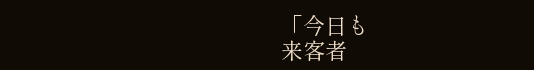「今日も
来客者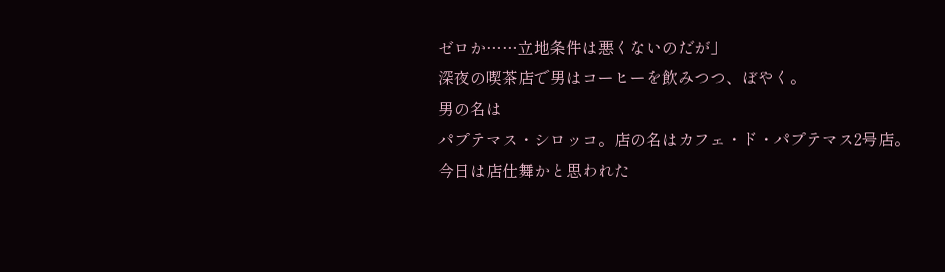ゼロか……立地条件は悪くないのだが」
深夜の喫茶店で男はコーヒーを飲みつつ、ぼやく。
男の名は
パプテマス・シロッコ。店の名はカフェ・ド・パプテマス2号店。
今日は店仕舞かと思われた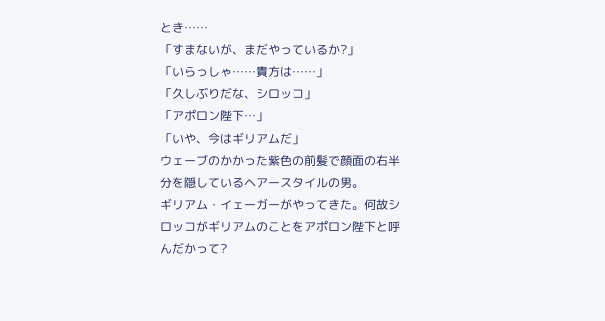とき……
「すまないが、まだやっているか?」
「いらっしゃ……貴方は……」
「久しぶりだな、シロッコ」
「アポロン陛下…」
「いや、今はギリアムだ」
ウェーブのかかった紫色の前髪で顔面の右半分を隠しているヘアースタイルの男。
ギリアム・イェーガーがやってきた。何故シロッコがギリアムのことをアポロン陛下と呼んだかって?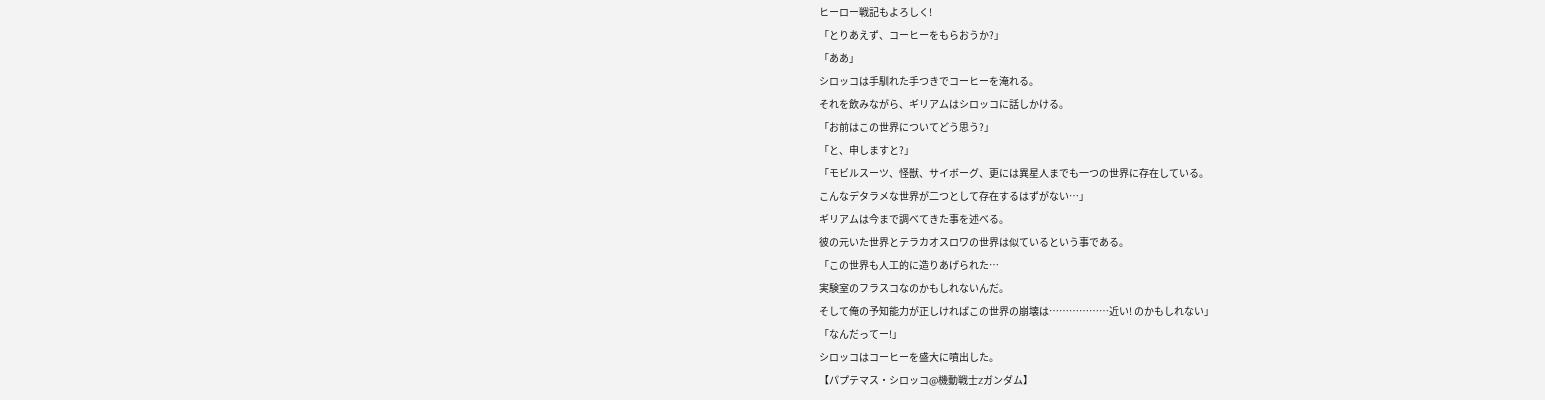ヒーロー戦記もよろしく!
「とりあえず、コーヒーをもらおうか?」
「ああ」
シロッコは手馴れた手つきでコーヒーを淹れる。
それを飲みながら、ギリアムはシロッコに話しかける。
「お前はこの世界についてどう思う?」
「と、申しますと?」
「モビルスーツ、怪獣、サイボーグ、更には異星人までも一つの世界に存在している。
こんなデタラメな世界が二つとして存在するはずがない…」
ギリアムは今まで調べてきた事を述べる。
彼の元いた世界とテラカオスロワの世界は似ているという事である。
「この世界も人工的に造りあげられた…
実験室のフラスコなのかもしれないんだ。
そして俺の予知能力が正しければこの世界の崩壊は………………近い! のかもしれない」
「なんだってー!」
シロッコはコーヒーを盛大に噴出した。
【パプテマス・シロッコ@機動戦士Zガンダム】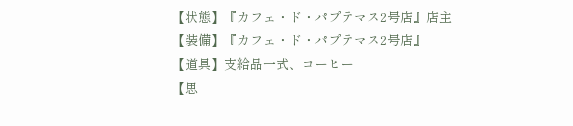【状態】『カフェ・ド・パプテマス2号店』店主
【装備】『カフェ・ド・パプテマス2号店』
【道具】支給品一式、コーヒー
【思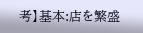考】基本:店を繁盛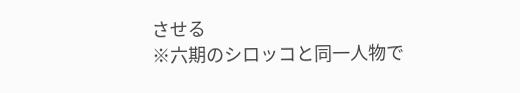させる
※六期のシロッコと同一人物で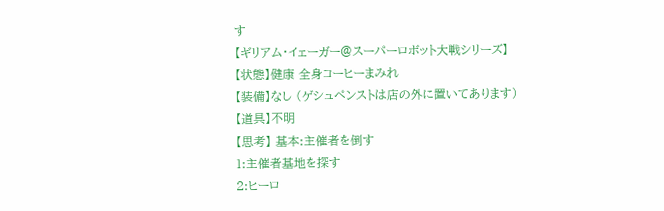す
【ギリアム・イェーガー@スーパーロボット大戦シリーズ】
【状態】健康 全身コーヒーまみれ
【装備】なし (ゲシュペンストは店の外に置いてあります)
【道具】不明
【思考】 基本:主催者を倒す
1:主催者基地を探す
2:ヒーロ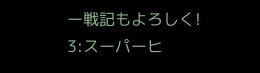ー戦記もよろしく!
3:スーパーヒ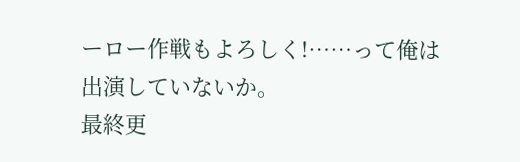ーロー作戦もよろしく!……って俺は出演していないか。
最終更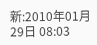新:2010年01月29日 08:03